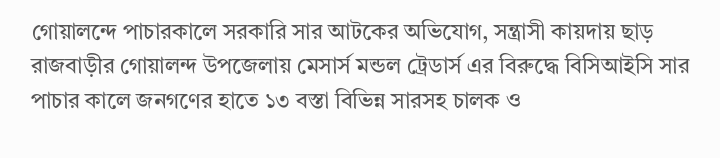গোয়ালন্দে পাচারকালে সরকারি সার আটকের অভিযোগ, সন্ত্রাসী কায়দায় ছাড় রাজবাড়ীর গোয়ালন্দ উপজেলায় মেসার্স মন্ডল ট্রেডার্স এর বিরুদ্ধে বিসিআইসি সার পাচার কালে জনগণের হাতে ১৩ বস্তা বিভিন্ন সারসহ চালক ও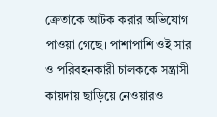ক্রেতাকে আটক করার অভিযোগ পাওয়া গেছে। পাশাপাশি ওই সার ও পরিবহনকারী চালককে সন্ত্রাসী কায়দায় ছাড়িয়ে নেওয়ারও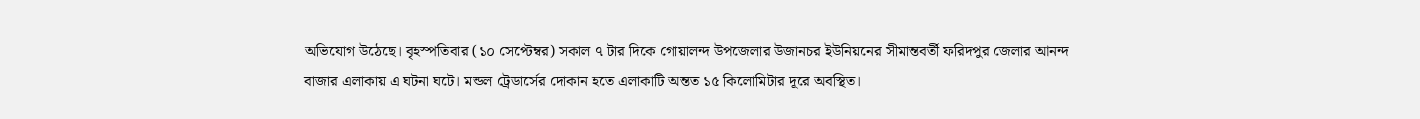অভিযোগ উঠেছে। বৃহস্পতিবার (১০ সেপ্টেম্বর) সকাল ৭ টার দিকে গোয়ালন্দ উপজেলার উজানচর ইউনিয়নের সীমান্তবর্তী ফরিদপুর জেলার আনন্দ বাজার এলাকায় এ ঘটনা ঘটে। মন্ডল ট্রেডার্সের দোকান হতে এলাকাটি অন্তত ১৫ কিলোমিটার দূরে অবস্থিত।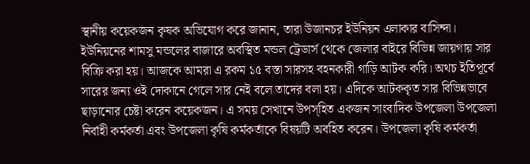স্থানীয় কয়েকজন কৃষক অভিযোগ করে জানান, তারা উজানচর ইউনিয়ন এলাকার বাসিন্দা। ইউনিয়নের শামসু মন্ডলের বাজারে অবস্থিত মন্ডল ট্রেডার্স থেকে জেলার বাইরে বিভিন্ন জায়গায় সার বিক্রি করা হয়। আজকে আমরা এ রকম ১৫ বস্তা সারসহ বহনকারী গাড়ি আটক করি। অথচ ইতিপূর্বে সারের জন্য ওই দোকানে গেলে সার নেই বলে তাদের বলা হয়। এদিকে আটককৃত সার বিভিন্নভাবে ছাড়ানোর চেষ্টা করেন কয়েকজন। এ সময় সেখানে উপস্হিত একজন সাংবাদিক উপজেলা উপজেলা নির্বাহী কর্মকর্তা এবং উপজেলা কৃষি কর্মকর্তাকে বিষয়টি অবহিত করেন। উপজেলা কৃষি কর্মকর্তা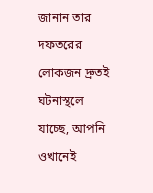জানান তার দফতরের লোকজন দ্রুতই ঘটনাস্থলে যাচ্ছে, আপনি ওখানেই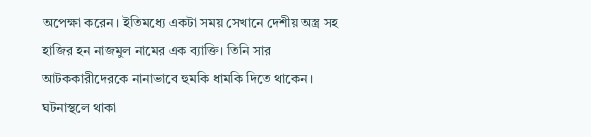অপেক্ষা করেন। ইতিমধ্যে একটা সময় সেখানে দেশীয় অস্ত্র সহ হাজির হন নাজমুল নামের এক ব্যাক্তি। তিনি সার আটককারীদেরকে নানাভাবে হুমকি ধামকি দিতে থাকেন। ঘটনাস্থলে থাকা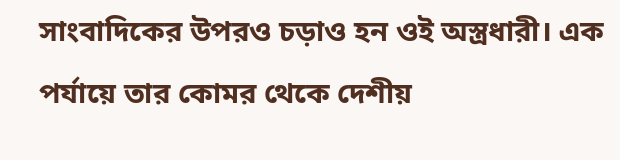সাংবাদিকের উপরও চড়াও হন ওই অস্ত্রধারী। এক পর্যায়ে তার কোমর থেকে দেশীয়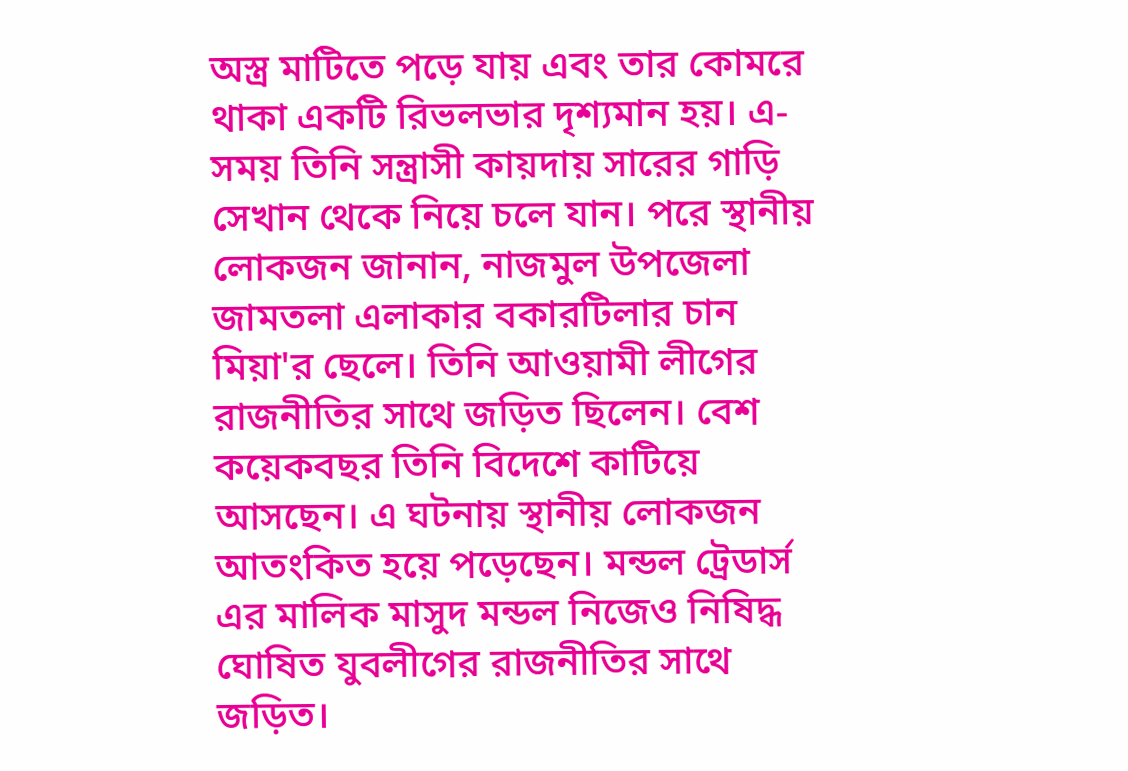অস্ত্র মাটিতে পড়ে যায় এবং তার কোমরে থাকা একটি রিভলভার দৃশ্যমান হয়। এ-সময় তিনি সন্ত্রাসী কায়দায় সারের গাড়ি সেখান থেকে নিয়ে চলে যান। পরে স্থানীয় লোকজন জানান, নাজমুল উপজেলা জামতলা এলাকার বকারটিলার চান মিয়া'র ছেলে। তিনি আওয়ামী লীগের রাজনীতির সাথে জড়িত ছিলেন। বেশ কয়েকবছর তিনি বিদেশে কাটিয়ে আসছেন। এ ঘটনায় স্থানীয় লোকজন আতংকিত হয়ে পড়েছেন। মন্ডল ট্রেডার্স এর মালিক মাসুদ মন্ডল নিজেও নিষিদ্ধ ঘোষিত যুবলীগের রাজনীতির সাথে জড়িত।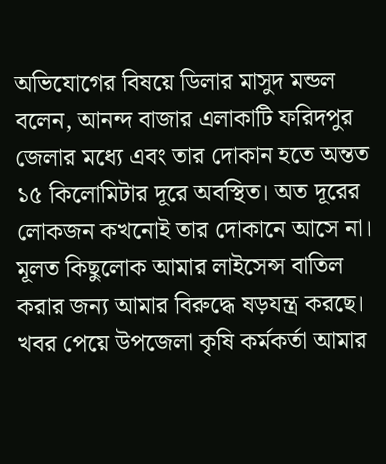অভিযোগের বিষয়ে ডিলার মাসুদ মন্ডল বলেন, আনন্দ বাজার এলাকাটি ফরিদপুর জেলার মধ্যে এবং তার দোকান হতে অন্তত ১৫ কিলোমিটার দূরে অবস্থিত। অত দূরের লোকজন কখনোই তার দোকানে আসে না। মূলত কিছুলোক আমার লাইসেন্স বাতিল করার জন্য আমার বিরুদ্ধে ষড়যন্ত্র করছে। খবর পেয়ে উপজেলা কৃষি কর্মকর্তা আমার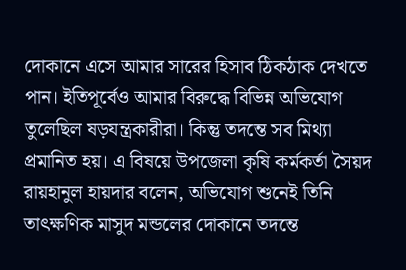দোকানে এসে আমার সারের হিসাব ঠিকঠাক দেখতে পান। ইতিপূর্বেও আমার বিরুদ্ধে বিভিন্ন অভিযোগ তুলেছিল ষড়যন্ত্রকারীরা। কিন্তু তদন্তে সব মিথ্যা প্রমানিত হয়। এ বিষয়ে উপজেলা কৃষি কর্মকর্তা সৈয়দ রায়হানুল হায়দার বলেন, অভিযোগ শুনেই তিনি তাৎক্ষণিক মাসুদ মন্ডলের দোকানে তদন্তে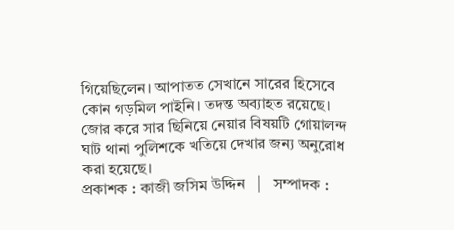গিয়েছিলেন। আপাতত সেখানে সারের হিসেবে কোন গড়মিল পাইনি। তদন্ত অব্যাহত রয়েছে। জোর করে সার ছিনিয়ে নেয়ার বিষয়টি গোয়ালন্দ ঘাট থানা পুলিশকে খতিয়ে দেখার জন্য অনুরোধ করা হয়েছে।
প্রকাশক : কাজী জসিম উদ্দিন   |   সম্পাদক :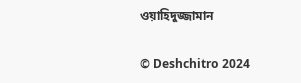ওয়াহিদুজ্জামান

© Deshchitro 2024